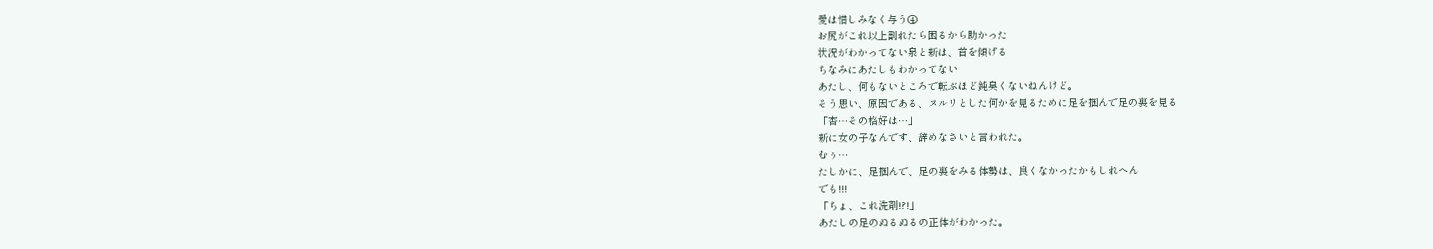愛は惜しみなく与う④
お尻がこれ以上割れたら困るから助かった
状況がわかってない泉と新は、首を傾げる
ちなみにあたしもわかってない
あたし、何もないところで転ぶほど鈍臭くないねんけど。
そう思い、原因である、ヌルリとした何かを見るために足を掴んで足の裏を見る
「杏…その格好は…」
新に女の子なんです、辞めなさいと言われた。
むぅ…
たしかに、足掴んで、足の裏をみる体勢は、良くなかったかもしれへん
でも!!!
「ちょ、これ洗剤!?!」
あたしの足のぬるぬるの正体がわかった。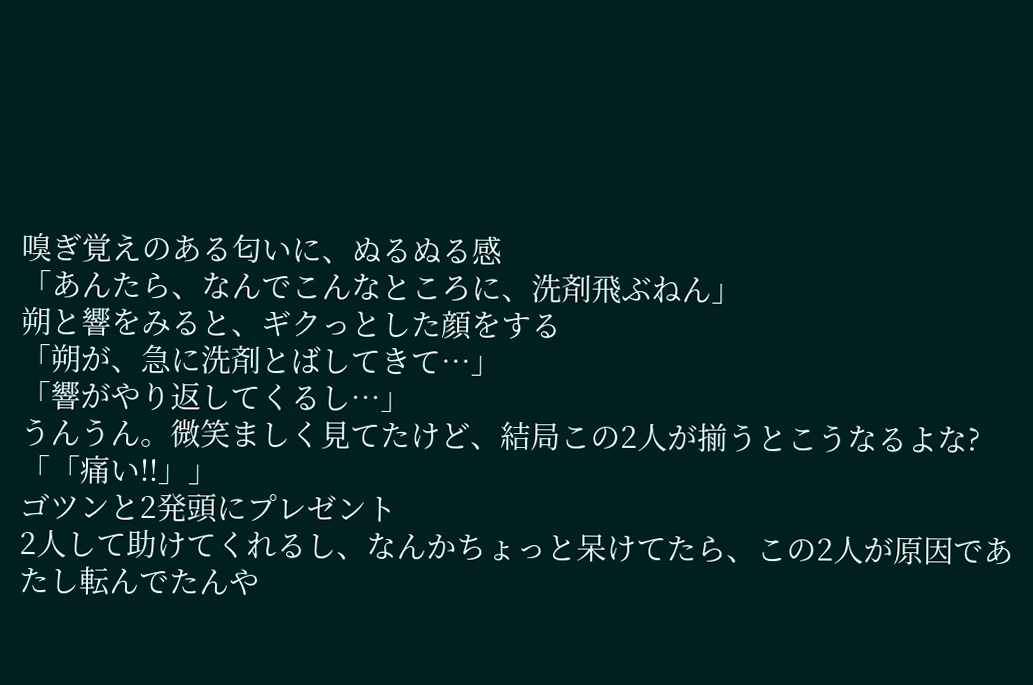嗅ぎ覚えのある匂いに、ぬるぬる感
「あんたら、なんでこんなところに、洗剤飛ぶねん」
朔と響をみると、ギクっとした顔をする
「朔が、急に洗剤とばしてきて…」
「響がやり返してくるし…」
うんうん。微笑ましく見てたけど、結局この2人が揃うとこうなるよな?
「「痛い!!」」
ゴツンと2発頭にプレゼント
2人して助けてくれるし、なんかちょっと呆けてたら、この2人が原因であたし転んでたんや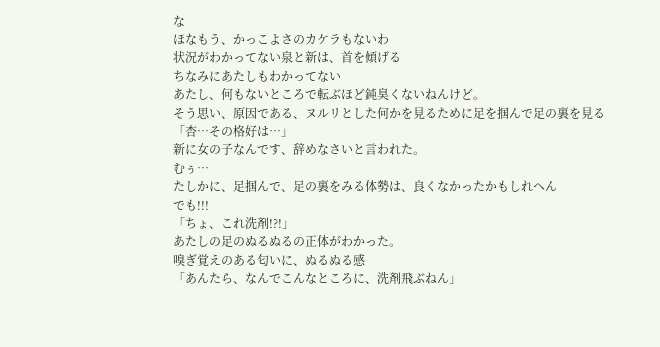な
ほなもう、かっこよさのカケラもないわ
状況がわかってない泉と新は、首を傾げる
ちなみにあたしもわかってない
あたし、何もないところで転ぶほど鈍臭くないねんけど。
そう思い、原因である、ヌルリとした何かを見るために足を掴んで足の裏を見る
「杏…その格好は…」
新に女の子なんです、辞めなさいと言われた。
むぅ…
たしかに、足掴んで、足の裏をみる体勢は、良くなかったかもしれへん
でも!!!
「ちょ、これ洗剤!?!」
あたしの足のぬるぬるの正体がわかった。
嗅ぎ覚えのある匂いに、ぬるぬる感
「あんたら、なんでこんなところに、洗剤飛ぶねん」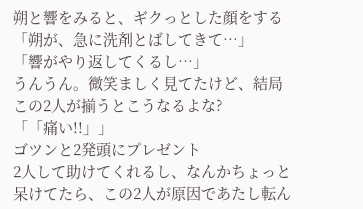朔と響をみると、ギクっとした顔をする
「朔が、急に洗剤とばしてきて…」
「響がやり返してくるし…」
うんうん。微笑ましく見てたけど、結局この2人が揃うとこうなるよな?
「「痛い!!」」
ゴツンと2発頭にプレゼント
2人して助けてくれるし、なんかちょっと呆けてたら、この2人が原因であたし転ん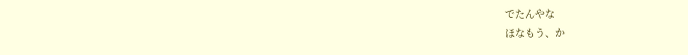でたんやな
ほなもう、か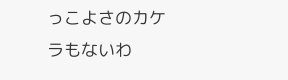っこよさのカケラもないわ